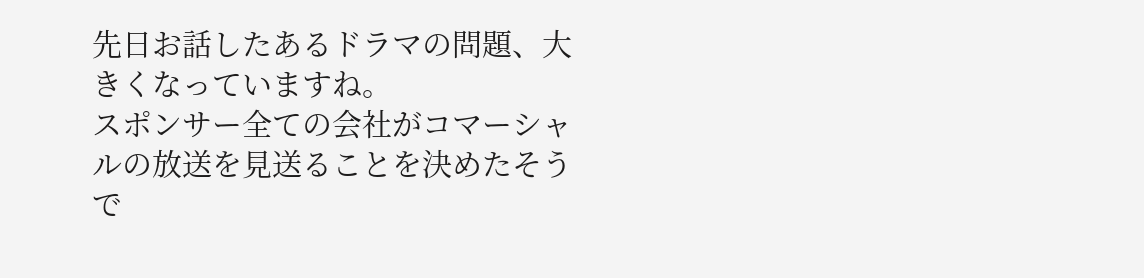先日お話したあるドラマの問題、大きくなっていますね。
スポンサー全ての会社がコマーシャルの放送を見送ることを決めたそうで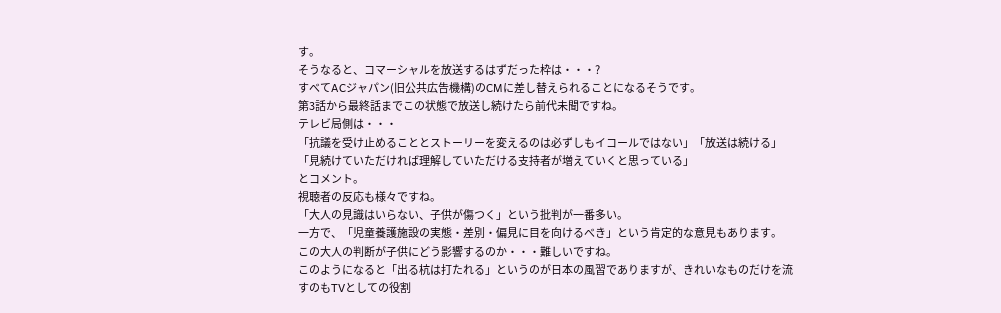す。
そうなると、コマーシャルを放送するはずだった枠は・・・?
すべてACジャパン(旧公共広告機構)のCMに差し替えられることになるそうです。
第3話から最終話までこの状態で放送し続けたら前代未聞ですね。
テレビ局側は・・・
「抗議を受け止めることとストーリーを変えるのは必ずしもイコールではない」「放送は続ける」「見続けていただければ理解していただける支持者が増えていくと思っている」
とコメント。
視聴者の反応も様々ですね。
「大人の見識はいらない、子供が傷つく」という批判が一番多い。
一方で、「児童養護施設の実態・差別・偏見に目を向けるべき」という肯定的な意見もあります。
この大人の判断が子供にどう影響するのか・・・難しいですね。
このようになると「出る杭は打たれる」というのが日本の風習でありますが、きれいなものだけを流すのもTVとしての役割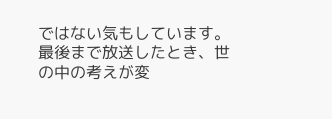ではない気もしています。
最後まで放送したとき、世の中の考えが変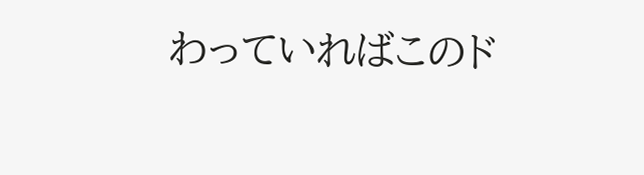わっていればこのド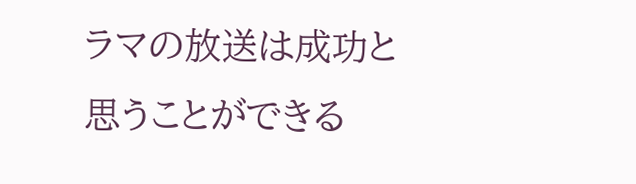ラマの放送は成功と思うことができる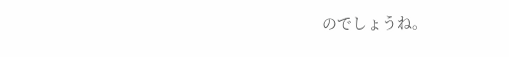のでしょうね。